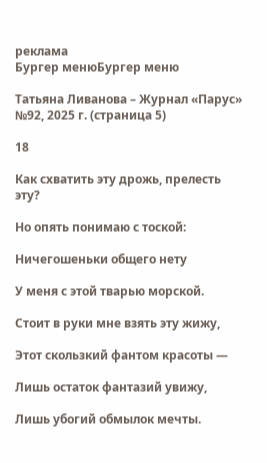реклама
Бургер менюБургер меню

Татьяна Ливанова – Журнал «Парус» №92, 2025 г. (страница 5)

18

Как схватить эту дрожь, прелесть эту?

Но опять понимаю с тоской:

Ничегошеньки общего нету

У меня с этой тварью морской.

Стоит в руки мне взять эту жижу,

Этот скользкий фантом красоты —

Лишь остаток фантазий увижу,

Лишь убогий обмылок мечты.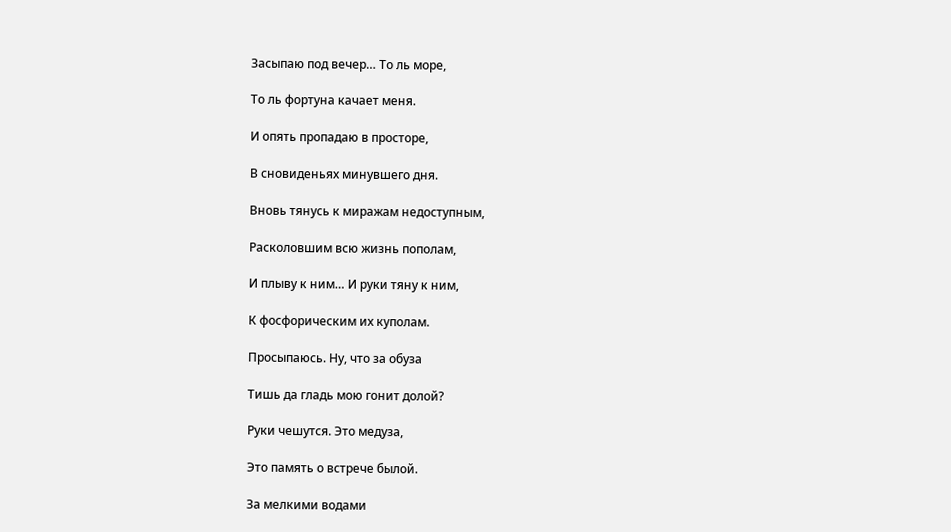Засыпаю под вечер… То ль море,

То ль фортуна качает меня.

И опять пропадаю в просторе,

В сновиденьях минувшего дня.

Вновь тянусь к миражам недоступным,

Расколовшим всю жизнь пополам,

И плыву к ним… И руки тяну к ним,

К фосфорическим их куполам.

Просыпаюсь. Ну, что за обуза

Тишь да гладь мою гонит долой?

Руки чешутся. Это медуза,

Это память о встрече былой.

За мелкими водами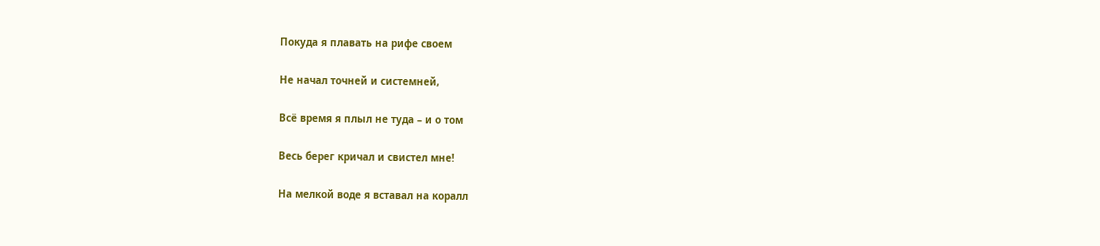Покуда я плавать на рифе своем

Не начал точней и системней,

Всё время я плыл не туда – и о том

Весь берег кричал и свистел мне!

На мелкой воде я вставал на коралл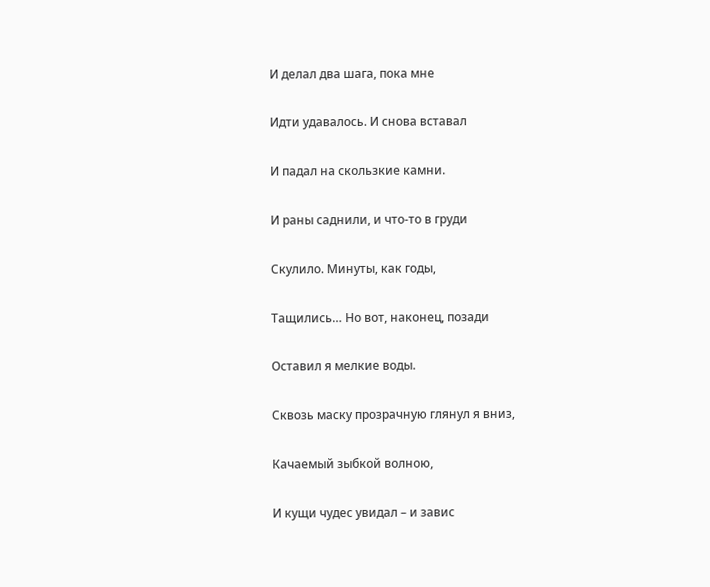И делал два шага, пока мне

Идти удавалось. И снова вставал

И падал на скользкие камни.

И раны саднили, и что-то в груди

Скулило. Минуты, как годы,

Тащились… Но вот, наконец, позади

Оставил я мелкие воды.

Сквозь маску прозрачную глянул я вниз,

Качаемый зыбкой волною,

И кущи чудес увидал – и завис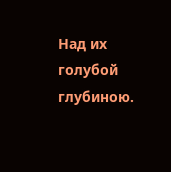Над их голубой глубиною.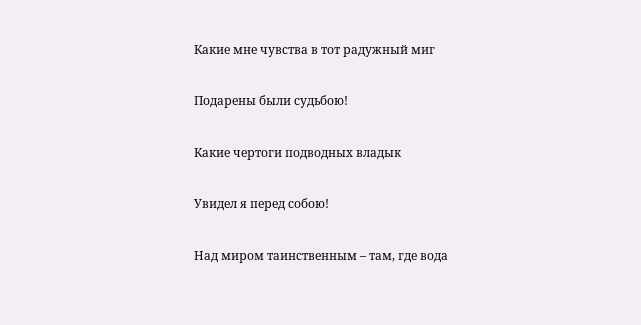Какие мне чувства в тот радужный миг

Подарены были судьбою!

Какие чертоги подводных владык

Увидел я перед собою!

Над миром таинственным – там, где вода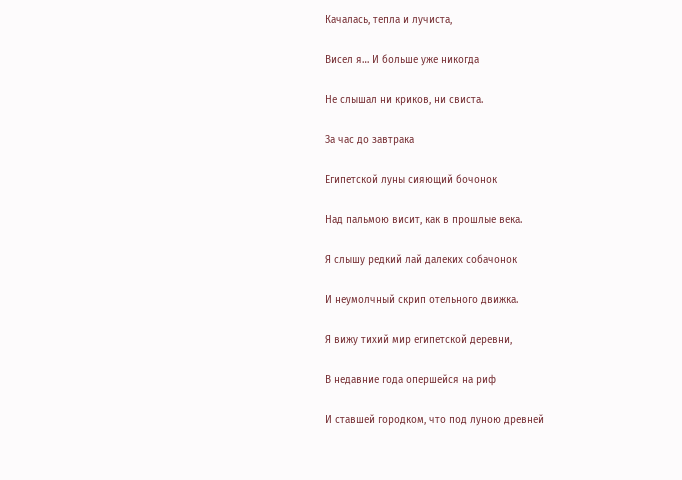Качалась, тепла и лучиста,

Висел я… И больше уже никогда

Не слышал ни криков, ни свиста.

За час до завтрака

Египетской луны сияющий бочонок

Над пальмою висит, как в прошлые века.

Я слышу редкий лай далеких собачонок

И неумолчный скрип отельного движка.

Я вижу тихий мир египетской деревни,

В недавние года опершейся на риф

И ставшей городком, что под луною древней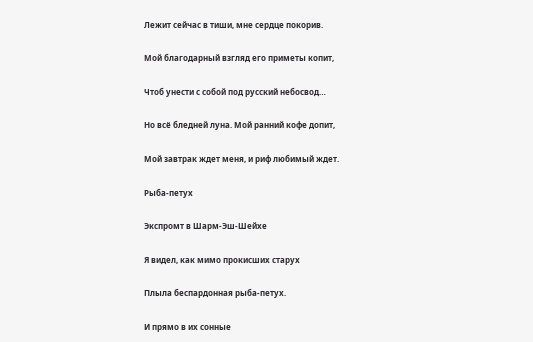Лежит сейчас в тиши, мне сердце покорив.

Мой благодарный взгляд его приметы копит,

Чтоб унести с собой под русский небосвод…

Но всё бледней луна. Мой ранний кофе допит,

Мой завтрак ждет меня, и риф любимый ждет.

Рыба-петух

Экспромт в Шарм-Эш-Шейхе

Я видел, как мимо прокисших старух

Плыла беспардонная рыба-петух.

И прямо в их сонные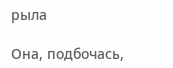рыла

Она, подбочась,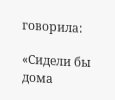говорила:

«Сидели бы дома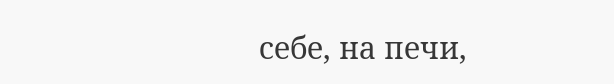себе, на печи,